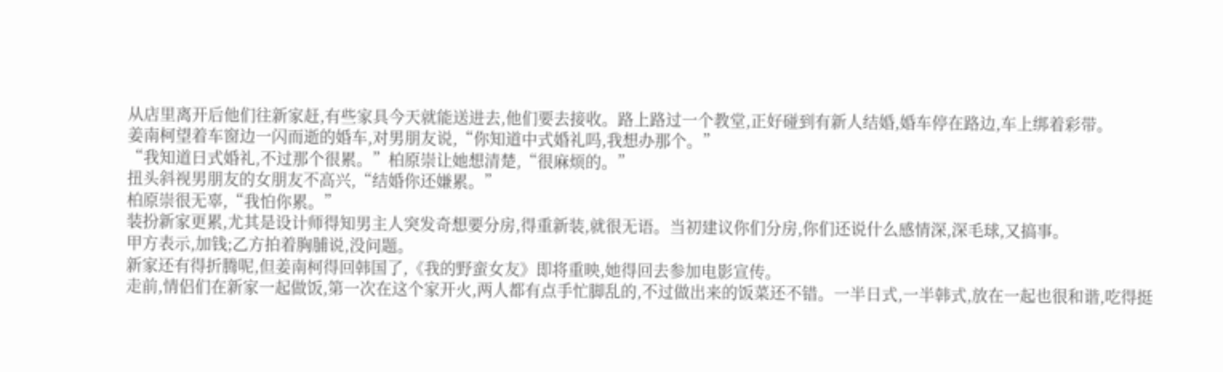从店里离开后他们往新家赶,有些家具今天就能送进去,他们要去接收。路上路过一个教堂,正好碰到有新人结婚,婚车停在路边,车上绑着彩带。
姜南柯望着车窗边一闪而逝的婚车,对男朋友说,“你知道中式婚礼吗,我想办那个。”
“我知道日式婚礼,不过那个很累。”柏原崇让她想清楚,“很麻烦的。”
扭头斜视男朋友的女朋友不高兴,“结婚你还嫌累。”
柏原崇很无辜,“我怕你累。”
装扮新家更累,尤其是设计师得知男主人突发奇想要分房,得重新装,就很无语。当初建议你们分房,你们还说什么感情深,深毛球,又搞事。
甲方表示,加钱;乙方拍着胸脯说,没问题。
新家还有得折腾呢,但姜南柯得回韩国了,《我的野蛮女友》即将重映,她得回去参加电影宣传。
走前,情侣们在新家一起做饭,第一次在这个家开火,两人都有点手忙脚乱的,不过做出来的饭菜还不错。一半日式,一半韩式,放在一起也很和谐,吃得挺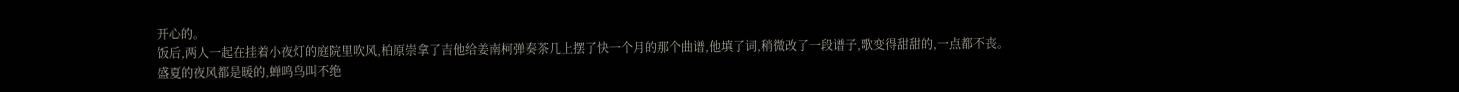开心的。
饭后,两人一起在挂着小夜灯的庭院里吹风,柏原崇拿了吉他给姜南柯弹奏茶几上摆了快一个月的那个曲谱,他填了词,稍微改了一段谱子,歌变得甜甜的,一点都不丧。
盛夏的夜风都是暖的,蝉鸣鸟叫不绝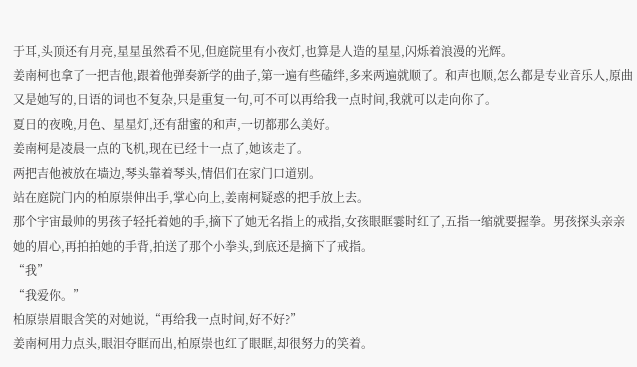于耳,头顶还有月亮,星星虽然看不见,但庭院里有小夜灯,也算是人造的星星,闪烁着浪漫的光辉。
姜南柯也拿了一把吉他,跟着他弹奏新学的曲子,第一遍有些磕绊,多来两遍就顺了。和声也顺,怎么都是专业音乐人,原曲又是她写的,日语的词也不复杂,只是重复一句,可不可以再给我一点时间,我就可以走向你了。
夏日的夜晚,月色、星星灯,还有甜蜜的和声,一切都那么美好。
姜南柯是凌晨一点的飞机,现在已经十一点了,她该走了。
两把吉他被放在墙边,琴头靠着琴头,情侣们在家门口道别。
站在庭院门内的柏原崇伸出手,掌心向上,姜南柯疑惑的把手放上去。
那个宇宙最帅的男孩子轻托着她的手,摘下了她无名指上的戒指,女孩眼眶霎时红了,五指一缩就要握拳。男孩探头亲亲她的眉心,再拍拍她的手背,拍送了那个小拳头,到底还是摘下了戒指。
“我”
“我爱你。”
柏原崇眉眼含笑的对她说,“再给我一点时间,好不好?”
姜南柯用力点头,眼泪夺眶而出,柏原崇也红了眼眶,却很努力的笑着。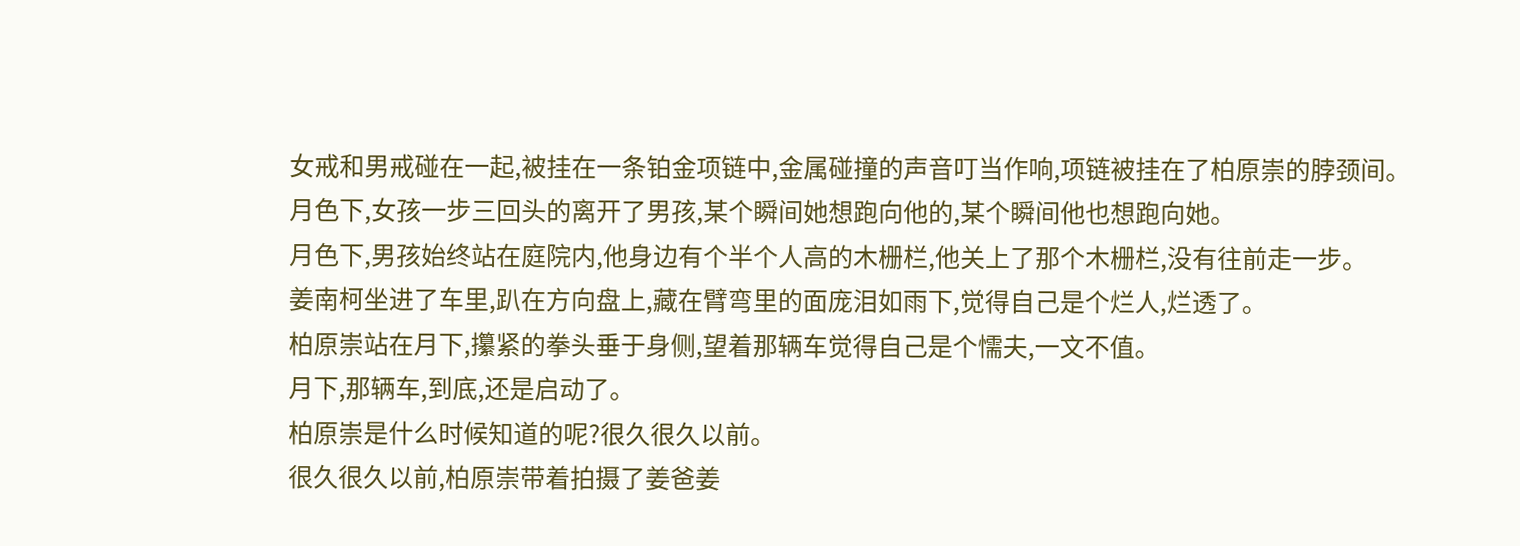女戒和男戒碰在一起,被挂在一条铂金项链中,金属碰撞的声音叮当作响,项链被挂在了柏原崇的脖颈间。
月色下,女孩一步三回头的离开了男孩,某个瞬间她想跑向他的,某个瞬间他也想跑向她。
月色下,男孩始终站在庭院内,他身边有个半个人高的木栅栏,他关上了那个木栅栏,没有往前走一步。
姜南柯坐进了车里,趴在方向盘上,藏在臂弯里的面庞泪如雨下,觉得自己是个烂人,烂透了。
柏原崇站在月下,攥紧的拳头垂于身侧,望着那辆车觉得自己是个懦夫,一文不值。
月下,那辆车,到底,还是启动了。
柏原崇是什么时候知道的呢?很久很久以前。
很久很久以前,柏原崇带着拍摄了姜爸姜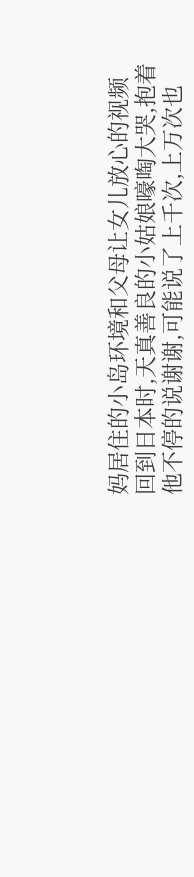妈居住的小岛环境和父母让女儿放心的视频回到日本时,天真善良的小姑娘嚎啕大哭,抱着他不停的说谢谢,可能说了上千次,上万次也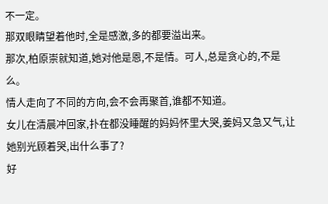不一定。
那双眼睛望着他时,全是感激,多的都要溢出来。
那次,柏原崇就知道,她对他是恩,不是情。可人,总是贪心的,不是么。
情人走向了不同的方向,会不会再聚首,谁都不知道。
女儿在清晨冲回家,扑在都没睡醒的妈妈怀里大哭,姜妈又急又气,让她别光顾着哭,出什么事了?
好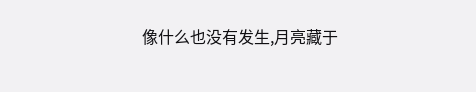像什么也没有发生,月亮藏于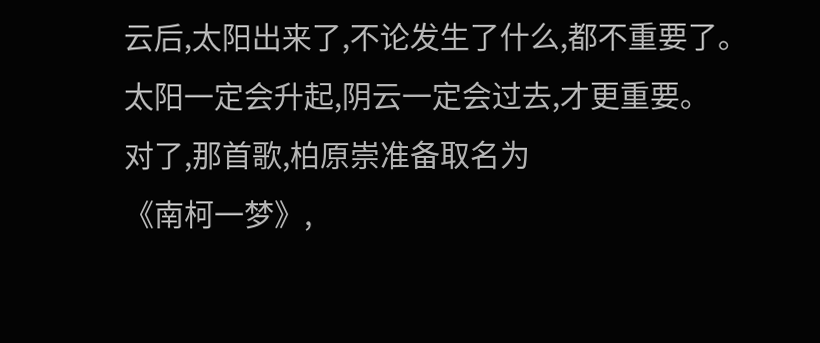云后,太阳出来了,不论发生了什么,都不重要了。
太阳一定会升起,阴云一定会过去,才更重要。
对了,那首歌,柏原崇准备取名为
《南柯一梦》,